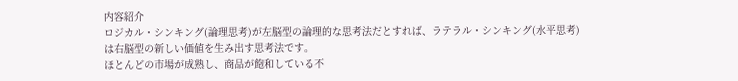内容紹介
ロジカル・シンキング(論理思考)が左脳型の論理的な思考法だとすれば、ラテラル・シンキング(水平思考)は右脳型の新しい価値を生み出す思考法です。
ほとんどの市場が成熟し、商品が飽和している不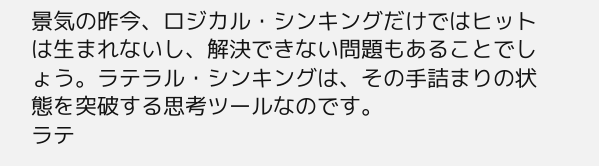景気の昨今、ロジカル・シンキングだけではヒットは生まれないし、解決できない問題もあることでしょう。ラテラル・シンキングは、その手詰まりの状態を突破する思考ツールなのです。
ラテ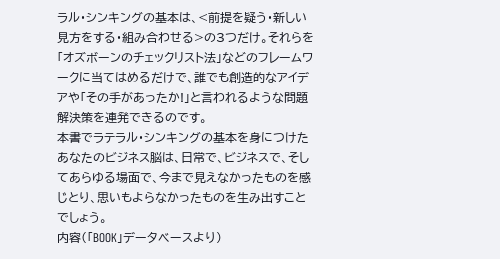ラル・シンキングの基本は、<前提を疑う・新しい見方をする・組み合わせる>の3つだけ。それらを「オズボーンのチェックリスト法」などのフレームワークに当てはめるだけで、誰でも創造的なアイデアや「その手があったか!」と言われるような問題解決策を連発できるのです。
本書でラテラル・シンキングの基本を身につけたあなたのビジネス脳は、日常で、ビジネスで、そしてあらゆる場面で、今まで見えなかったものを感じとり、思いもよらなかったものを生み出すことでしょう。
内容(「BOOK」データベースより)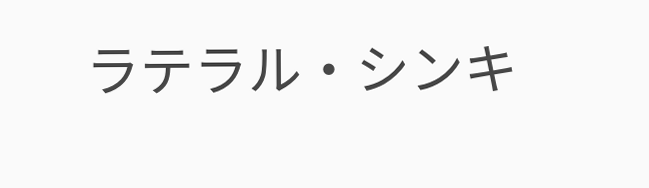ラテラル・シンキ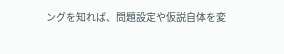ングを知れば、問題設定や仮説自体を変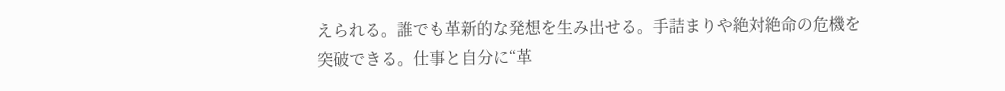えられる。誰でも革新的な発想を生み出せる。手詰まりや絶対絶命の危機を突破できる。仕事と自分に“革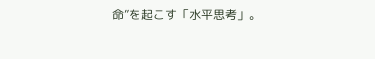命”を起こす「水平思考」。